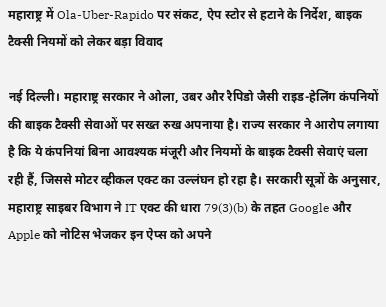महाराष्ट्र में Ola-Uber-Rapido पर संकट, ऐप स्टोर से हटाने के निर्देश, बाइक टैक्सी नियमों को लेकर बड़ा विवाद

नई दिल्ली। महाराष्ट्र सरकार ने ओला, उबर और रैपिडो जैसी राइड-हेलिंग कंपनियों की बाइक टैक्सी सेवाओं पर सख्त रुख अपनाया है। राज्य सरकार ने आरोप लगाया है कि ये कंपनियां बिना आवश्यक मंजूरी और नियमों के बाइक टैक्सी सेवाएं चला रही हैं, जिससे मोटर व्हीकल एक्ट का उल्लंघन हो रहा है। सरकारी सूत्रों के अनुसार, महाराष्ट्र साइबर विभाग ने IT एक्ट की धारा 79(3)(b) के तहत Google और Apple को नोटिस भेजकर इन ऐप्स को अपने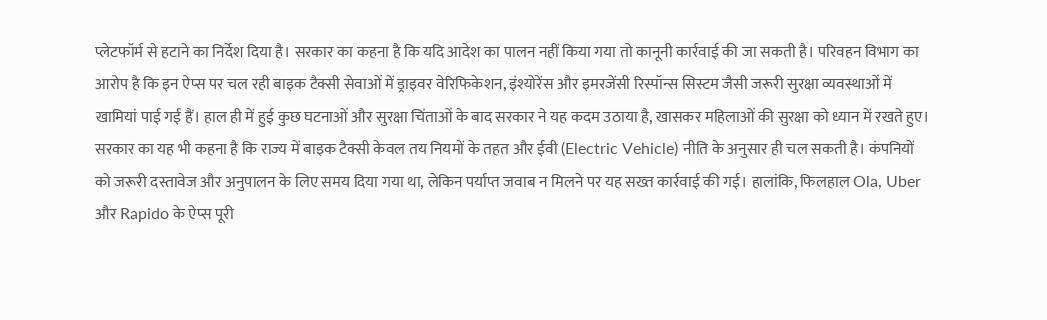प्लेटफॉर्म से हटाने का निर्देश दिया है। सरकार का कहना है कि यदि आदेश का पालन नहीं किया गया तो कानूनी कार्रवाई की जा सकती है। परिवहन विभाग का आरोप है कि इन ऐप्स पर चल रही बाइक टैक्सी सेवाओं में ड्राइवर वेरिफिकेशन, इंश्योरेंस और इमरजेंसी रिस्पॉन्स सिस्टम जैसी जरूरी सुरक्षा व्यवस्थाओं में खामियां पाई गई हैं। हाल ही में हुई कुछ घटनाओं और सुरक्षा चिंताओं के बाद सरकार ने यह कदम उठाया है, खासकर महिलाओं की सुरक्षा को ध्यान में रखते हुए। सरकार का यह भी कहना है कि राज्य में बाइक टैक्सी केवल तय नियमों के तहत और ईवी (Electric Vehicle) नीति के अनुसार ही चल सकती है। कंपनियों को जरूरी दस्तावेज और अनुपालन के लिए समय दिया गया था, लेकिन पर्याप्त जवाब न मिलने पर यह सख्त कार्रवाई की गई। हालांकि, फिलहाल Ola, Uber और Rapido के ऐप्स पूरी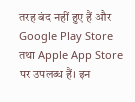तरह बंद नहीं हुए हैं और Google Play Store तथा Apple App Store पर उपलब्ध हैं। इन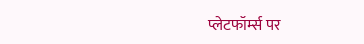प्लेटफॉर्म्स पर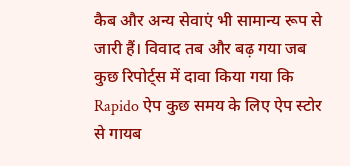कैब और अन्य सेवाएं भी सामान्य रूप से जारी हैं। विवाद तब और बढ़ गया जब कुछ रिपोर्ट्स में दावा किया गया कि Rapido ऐप कुछ समय के लिए ऐप स्टोर से गायब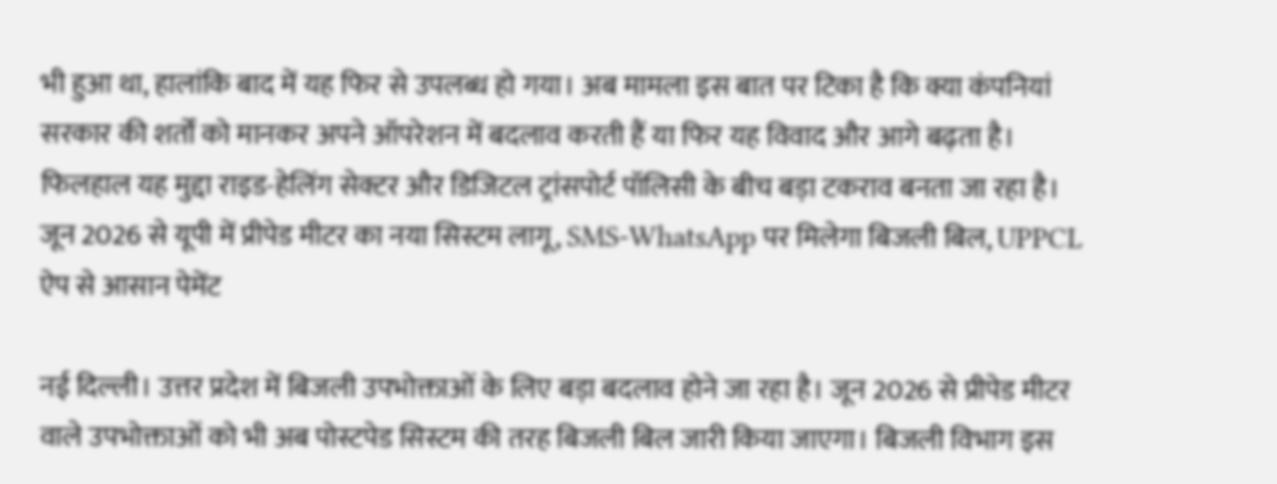भी हुआ था, हालांकि बाद में यह फिर से उपलब्ध हो गया। अब मामला इस बात पर टिका है कि क्या कंपनियां सरकार की शर्तों को मानकर अपने ऑपरेशन में बदलाव करती हैं या फिर यह विवाद और आगे बढ़ता है। फिलहाल यह मुद्दा राइड-हेलिंग सेक्टर और डिजिटल ट्रांसपोर्ट पॉलिसी के बीच बड़ा टकराव बनता जा रहा है।
जून 2026 से यूपी में प्रीपेड मीटर का नया सिस्टम लागू, SMS-WhatsApp पर मिलेगा बिजली बिल, UPPCL ऐप से आसान पेमेंट

नई दिल्ली। उत्तर प्रदेश में बिजली उपभोक्ताओं के लिए बड़ा बदलाव होने जा रहा है। जून 2026 से प्रीपेड मीटर वाले उपभोक्ताओं को भी अब पोस्टपेड सिस्टम की तरह बिजली बिल जारी किया जाएगा। बिजली विभाग इस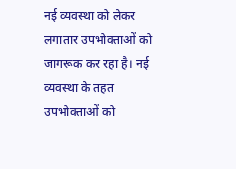नई व्यवस्था को लेकर लगातार उपभोक्ताओं को जागरूक कर रहा है। नई व्यवस्था के तहत उपभोक्ताओं को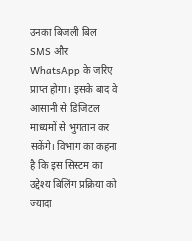उनका बिजली बिल SMS और WhatsApp के जरिए प्राप्त होगा। इसके बाद वे आसानी से डिजिटल माध्यमों से भुगतान कर सकेंगे। विभाग का कहना है कि इस सिस्टम का उद्देश्य बिलिंग प्रक्रिया को ज्यादा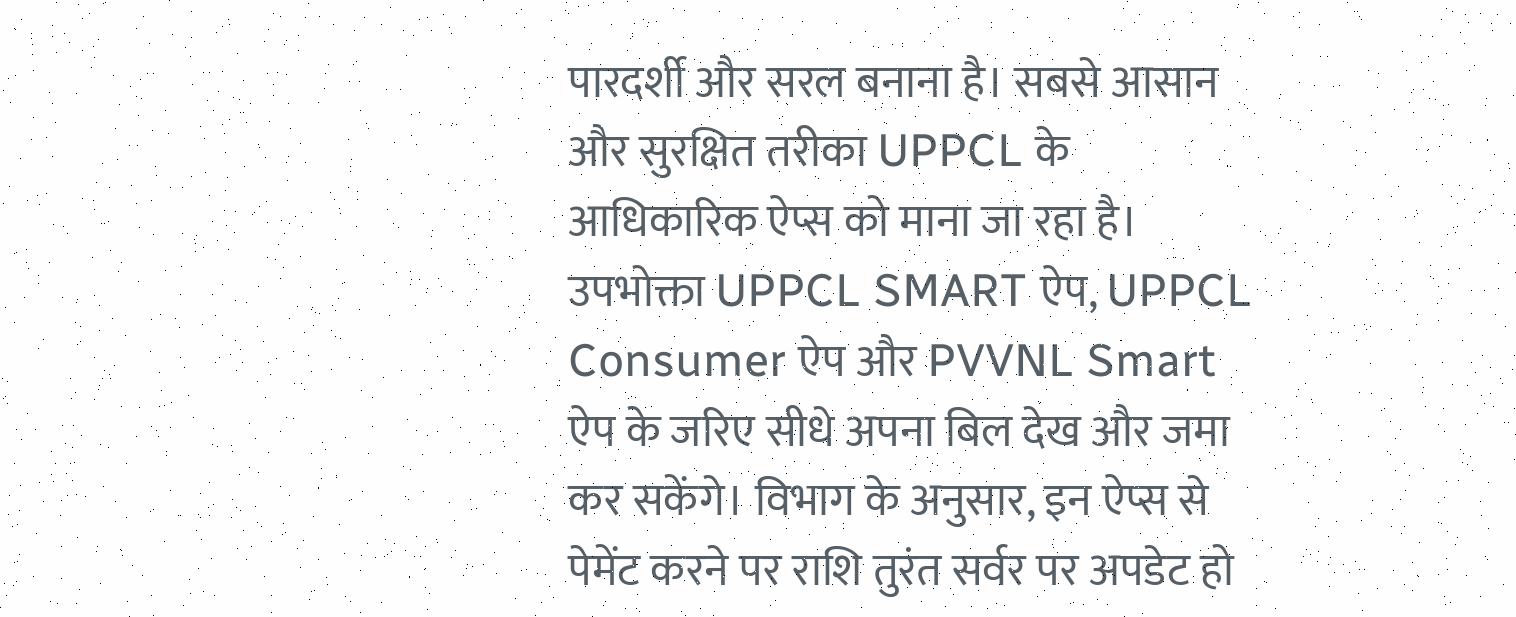पारदर्शी और सरल बनाना है। सबसे आसान और सुरक्षित तरीका UPPCL के आधिकारिक ऐप्स को माना जा रहा है। उपभोक्ता UPPCL SMART ऐप, UPPCL Consumer ऐप और PVVNL Smart ऐप के जरिए सीधे अपना बिल देख और जमा कर सकेंगे। विभाग के अनुसार, इन ऐप्स से पेमेंट करने पर राशि तुरंत सर्वर पर अपडेट हो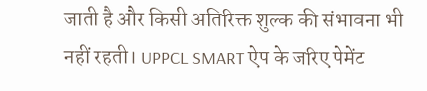जाती है और किसी अतिरिक्त शुल्क की संभावना भी नहीं रहती। UPPCL SMART ऐप के जरिए पेमेंट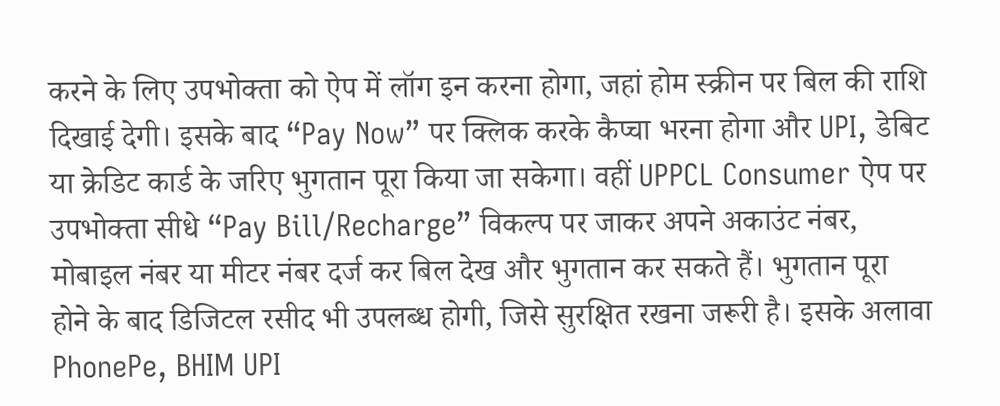करने के लिए उपभोक्ता को ऐप में लॉग इन करना होगा, जहां होम स्क्रीन पर बिल की राशि दिखाई देगी। इसके बाद “Pay Now” पर क्लिक करके कैप्चा भरना होगा और UPI, डेबिट या क्रेडिट कार्ड के जरिए भुगतान पूरा किया जा सकेगा। वहीं UPPCL Consumer ऐप पर उपभोक्ता सीधे “Pay Bill/Recharge” विकल्प पर जाकर अपने अकाउंट नंबर, मोबाइल नंबर या मीटर नंबर दर्ज कर बिल देख और भुगतान कर सकते हैं। भुगतान पूरा होने के बाद डिजिटल रसीद भी उपलब्ध होगी, जिसे सुरक्षित रखना जरूरी है। इसके अलावा PhonePe, BHIM UPI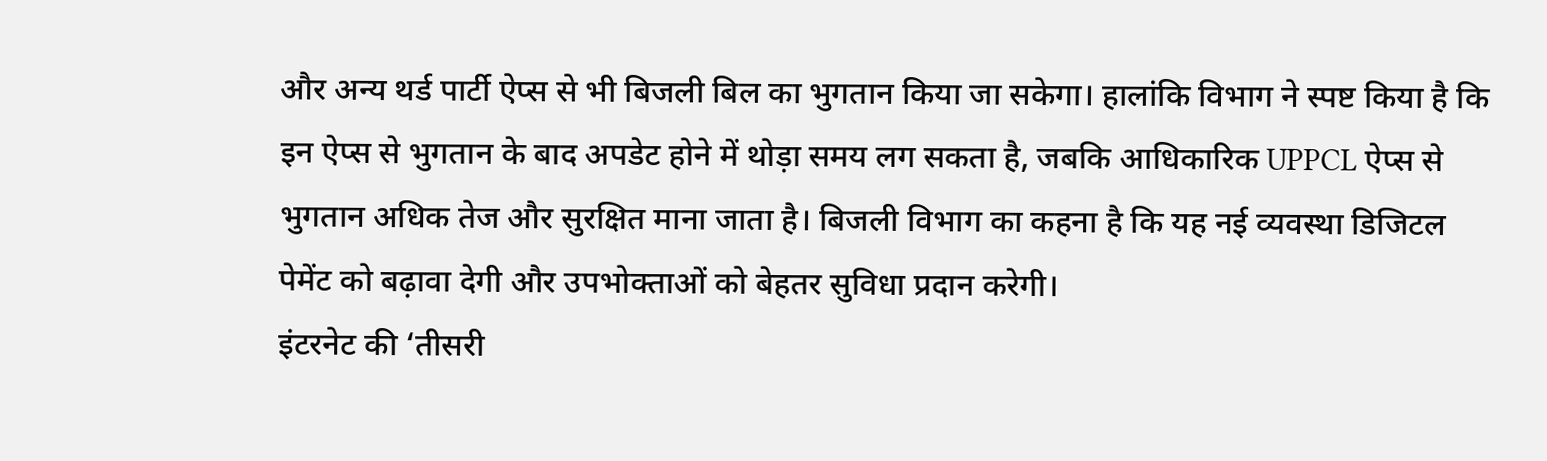और अन्य थर्ड पार्टी ऐप्स से भी बिजली बिल का भुगतान किया जा सकेगा। हालांकि विभाग ने स्पष्ट किया है कि इन ऐप्स से भुगतान के बाद अपडेट होने में थोड़ा समय लग सकता है, जबकि आधिकारिक UPPCL ऐप्स से भुगतान अधिक तेज और सुरक्षित माना जाता है। बिजली विभाग का कहना है कि यह नई व्यवस्था डिजिटल पेमेंट को बढ़ावा देगी और उपभोक्ताओं को बेहतर सुविधा प्रदान करेगी।
इंटरनेट की ‘तीसरी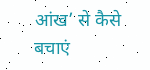आंख’ से कैसे बचाएं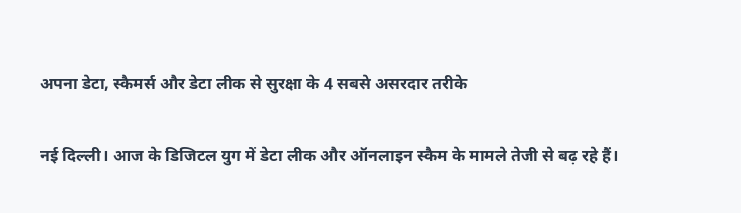अपना डेटा, स्कैमर्स और डेटा लीक से सुरक्षा के 4 सबसे असरदार तरीके

नई दिल्ली। आज के डिजिटल युग में डेटा लीक और ऑनलाइन स्कैम के मामले तेजी से बढ़ रहे हैं।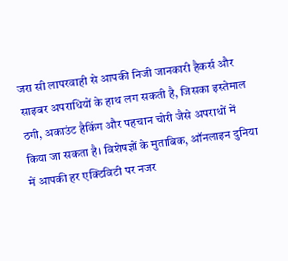जरा सी लापरवाही से आपकी निजी जानकारी हैकर्स और साइबर अपराधियों के हाथ लग सकती है, जिसका इस्तेमाल ठगी, अकाउंट हैकिंग और पहचान चोरी जैसे अपराधों में किया जा सकता है। विशेषज्ञों के मुताबिक, ऑनलाइन दुनिया में आपकी हर एक्टिविटी पर नजर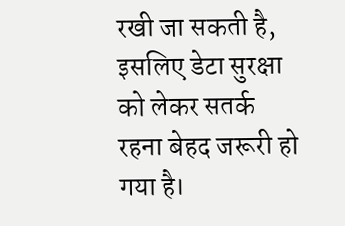रखी जा सकती है, इसलिए डेटा सुरक्षा को लेकर सतर्क रहना बेहद जरूरी हो गया है।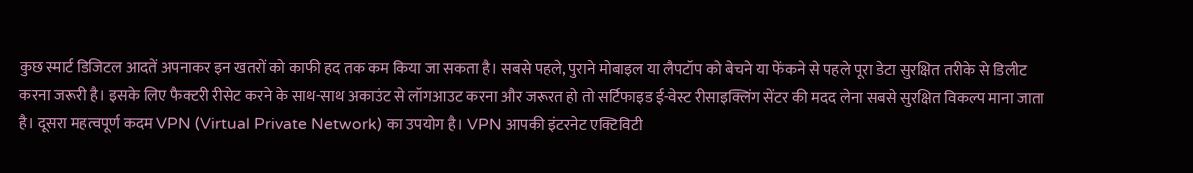कुछ स्मार्ट डिजिटल आदतें अपनाकर इन खतरों को काफी हद तक कम किया जा सकता है। सबसे पहले, पुराने मोबाइल या लैपटॉप को बेचने या फेंकने से पहले पूरा डेटा सुरक्षित तरीके से डिलीट करना जरूरी है। इसके लिए फैक्टरी रीसेट करने के साथ-साथ अकाउंट से लॉगआउट करना और जरूरत हो तो सर्टिफाइड ई-वेस्ट रीसाइक्लिंग सेंटर की मदद लेना सबसे सुरक्षित विकल्प माना जाता है। दूसरा महत्वपूर्ण कदम VPN (Virtual Private Network) का उपयोग है। VPN आपकी इंटरनेट एक्टिविटी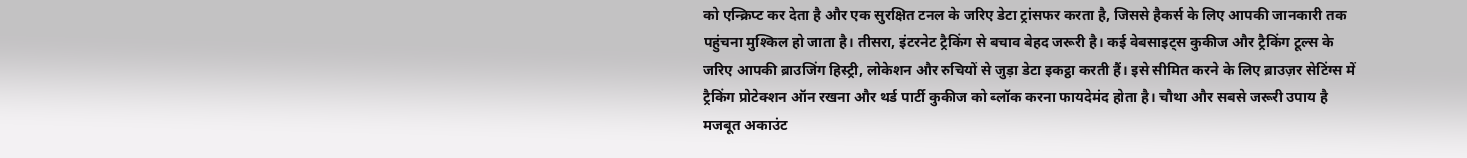को एन्क्रिप्ट कर देता है और एक सुरक्षित टनल के जरिए डेटा ट्रांसफर करता है, जिससे हैकर्स के लिए आपकी जानकारी तक पहुंचना मुश्किल हो जाता है। तीसरा, इंटरनेट ट्रैकिंग से बचाव बेहद जरूरी है। कई वेबसाइट्स कुकीज और ट्रैकिंग टूल्स के जरिए आपकी ब्राउजिंग हिस्ट्री, लोकेशन और रुचियों से जुड़ा डेटा इकट्ठा करती हैं। इसे सीमित करने के लिए ब्राउज़र सेटिंग्स में ट्रैकिंग प्रोटेक्शन ऑन रखना और थर्ड पार्टी कुकीज को ब्लॉक करना फायदेमंद होता है। चौथा और सबसे जरूरी उपाय है मजबूत अकाउंट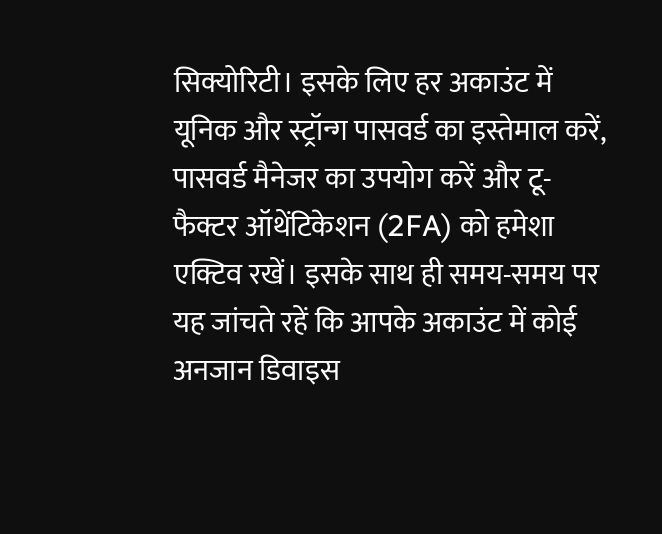सिक्योरिटी। इसके लिए हर अकाउंट में यूनिक और स्ट्रॉन्ग पासवर्ड का इस्तेमाल करें, पासवर्ड मैनेजर का उपयोग करें और टू-फैक्टर ऑथेंटिकेशन (2FA) को हमेशा एक्टिव रखें। इसके साथ ही समय-समय पर यह जांचते रहें कि आपके अकाउंट में कोई अनजान डिवाइस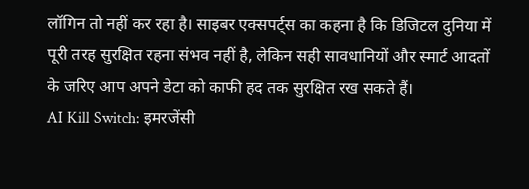लॉगिन तो नहीं कर रहा है। साइबर एक्सपर्ट्स का कहना है कि डिजिटल दुनिया में पूरी तरह सुरक्षित रहना संभव नहीं है, लेकिन सही सावधानियों और स्मार्ट आदतों के जरिए आप अपने डेटा को काफी हद तक सुरक्षित रख सकते हैं।
AI Kill Switch: इमरजेंसी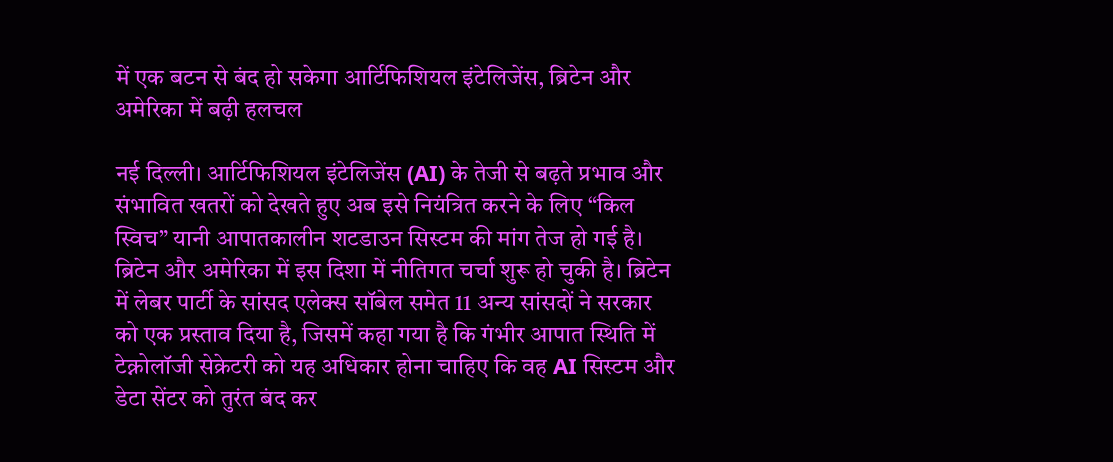में एक बटन से बंद हो सकेगा आर्टिफिशियल इंटेलिजेंस, ब्रिटेन और अमेरिका में बढ़ी हलचल

नई दिल्ली। आर्टिफिशियल इंटेलिजेंस (AI) के तेजी से बढ़ते प्रभाव और संभावित खतरों को देखते हुए अब इसे नियंत्रित करने के लिए “किल स्विच” यानी आपातकालीन शटडाउन सिस्टम की मांग तेज हो गई है। ब्रिटेन और अमेरिका में इस दिशा में नीतिगत चर्चा शुरू हो चुकी है। ब्रिटेन में लेबर पार्टी के सांसद एलेक्स सॉबेल समेत 11 अन्य सांसदों ने सरकार को एक प्रस्ताव दिया है, जिसमें कहा गया है कि गंभीर आपात स्थिति में टेक्नोलॉजी सेक्रेटरी को यह अधिकार होना चाहिए कि वह AI सिस्टम और डेटा सेंटर को तुरंत बंद कर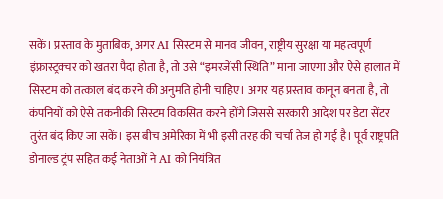सकें। प्रस्ताव के मुताबिक, अगर AI सिस्टम से मानव जीवन, राष्ट्रीय सुरक्षा या महत्वपूर्ण इंफ्रास्ट्रक्चर को खतरा पैदा होता है, तो उसे “इमरजेंसी स्थिति” माना जाएगा और ऐसे हालात में सिस्टम को तत्काल बंद करने की अनुमति होनी चाहिए। अगर यह प्रस्ताव कानून बनता है, तो कंपनियों को ऐसे तकनीकी सिस्टम विकसित करने होंगे जिससे सरकारी आदेश पर डेटा सेंटर तुरंत बंद किए जा सकें। इस बीच अमेरिका में भी इसी तरह की चर्चा तेज हो गई है। पूर्व राष्ट्रपति डोनाल्ड ट्रंप सहित कई नेताओं ने AI को नियंत्रित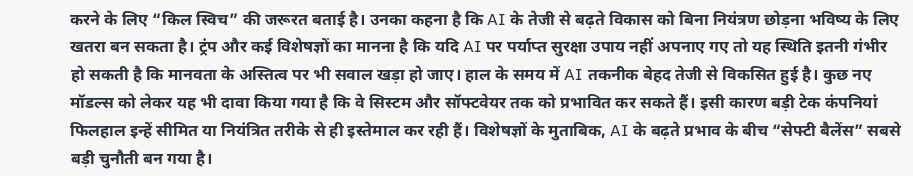करने के लिए “किल स्विच” की जरूरत बताई है। उनका कहना है कि AI के तेजी से बढ़ते विकास को बिना नियंत्रण छोड़ना भविष्य के लिए खतरा बन सकता है। ट्रंप और कई विशेषज्ञों का मानना है कि यदि AI पर पर्याप्त सुरक्षा उपाय नहीं अपनाए गए तो यह स्थिति इतनी गंभीर हो सकती है कि मानवता के अस्तित्व पर भी सवाल खड़ा हो जाए। हाल के समय में AI तकनीक बेहद तेजी से विकसित हुई है। कुछ नए मॉडल्स को लेकर यह भी दावा किया गया है कि वे सिस्टम और सॉफ्टवेयर तक को प्रभावित कर सकते हैं। इसी कारण बड़ी टेक कंपनियां फिलहाल इन्हें सीमित या नियंत्रित तरीके से ही इस्तेमाल कर रही हैं। विशेषज्ञों के मुताबिक, AI के बढ़ते प्रभाव के बीच “सेफ्टी बैलेंस” सबसे बड़ी चुनौती बन गया है।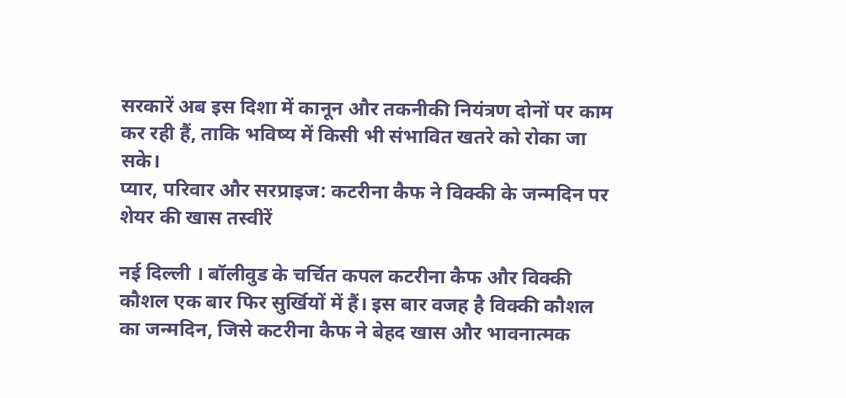सरकारें अब इस दिशा में कानून और तकनीकी नियंत्रण दोनों पर काम कर रही हैं, ताकि भविष्य में किसी भी संभावित खतरे को रोका जा सके।
प्यार, परिवार और सरप्राइज: कटरीना कैफ ने विक्की के जन्मदिन पर शेयर की खास तस्वीरें

नई दिल्ली । बॉलीवुड के चर्चित कपल कटरीना कैफ और विक्की कौशल एक बार फिर सुर्खियों में हैं। इस बार वजह है विक्की कौशल का जन्मदिन, जिसे कटरीना कैफ ने बेहद खास और भावनात्मक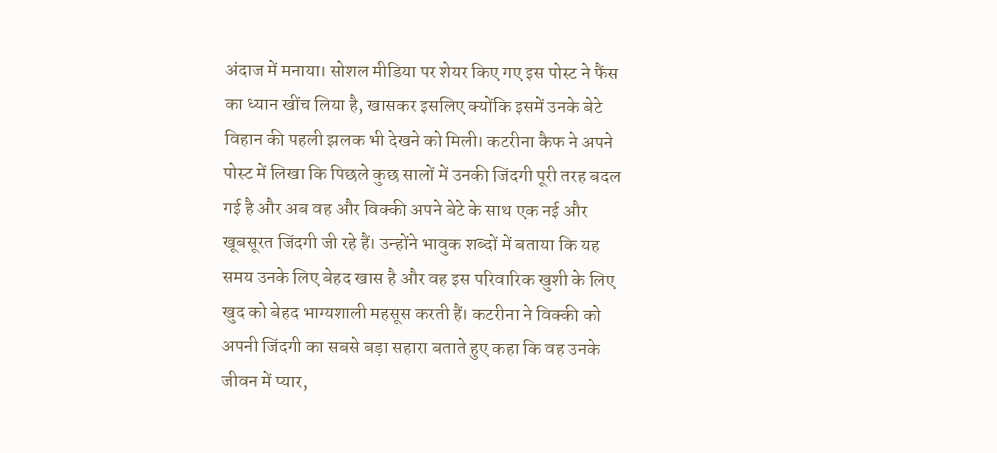अंदाज में मनाया। सोशल मीडिया पर शेयर किए गए इस पोस्ट ने फैंस का ध्यान खींच लिया है, खासकर इसलिए क्योंकि इसमें उनके बेटे विहान की पहली झलक भी देखने को मिली। कटरीना कैफ ने अपने पोस्ट में लिखा कि पिछले कुछ सालों में उनकी जिंदगी पूरी तरह बदल गई है और अब वह और विक्की अपने बेटे के साथ एक नई और खूबसूरत जिंदगी जी रहे हैं। उन्होंने भावुक शब्दों में बताया कि यह समय उनके लिए बेहद खास है और वह इस परिवारिक खुशी के लिए खुद को बेहद भाग्यशाली महसूस करती हैं। कटरीना ने विक्की को अपनी जिंदगी का सबसे बड़ा सहारा बताते हुए कहा कि वह उनके जीवन में प्यार,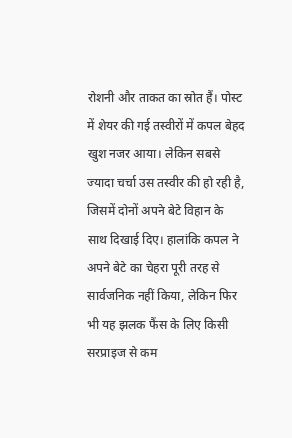रोशनी और ताकत का स्रोत हैं। पोस्ट में शेयर की गई तस्वीरों में कपल बेहद खुश नजर आया। लेकिन सबसे ज्यादा चर्चा उस तस्वीर की हो रही है, जिसमें दोनों अपने बेटे विहान के साथ दिखाई दिए। हालांकि कपल ने अपने बेटे का चेहरा पूरी तरह से सार्वजनिक नहीं किया, लेकिन फिर भी यह झलक फैंस के लिए किसी सरप्राइज से कम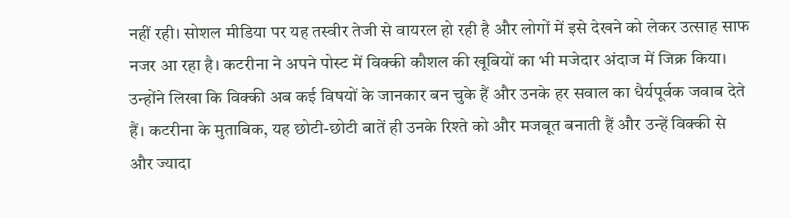नहीं रही। सोशल मीडिया पर यह तस्वीर तेजी से वायरल हो रही है और लोगों में इसे देखने को लेकर उत्साह साफ नजर आ रहा है। कटरीना ने अपने पोस्ट में विक्की कौशल की खूबियों का भी मजेदार अंदाज में जिक्र किया। उन्होंने लिखा कि विक्की अब कई विषयों के जानकार बन चुके हैं और उनके हर सवाल का धैर्यपूर्वक जवाब देते हैं। कटरीना के मुताबिक, यह छोटी-छोटी बातें ही उनके रिश्ते को और मजबूत बनाती हैं और उन्हें विक्की से और ज्यादा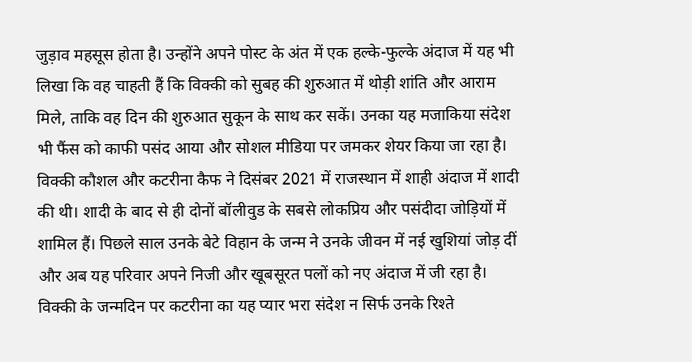जुड़ाव महसूस होता है। उन्होंने अपने पोस्ट के अंत में एक हल्के-फुल्के अंदाज में यह भी लिखा कि वह चाहती हैं कि विक्की को सुबह की शुरुआत में थोड़ी शांति और आराम मिले, ताकि वह दिन की शुरुआत सुकून के साथ कर सकें। उनका यह मजाकिया संदेश भी फैंस को काफी पसंद आया और सोशल मीडिया पर जमकर शेयर किया जा रहा है। विक्की कौशल और कटरीना कैफ ने दिसंबर 2021 में राजस्थान में शाही अंदाज में शादी की थी। शादी के बाद से ही दोनों बॉलीवुड के सबसे लोकप्रिय और पसंदीदा जोड़ियों में शामिल हैं। पिछले साल उनके बेटे विहान के जन्म ने उनके जीवन में नई खुशियां जोड़ दीं और अब यह परिवार अपने निजी और खूबसूरत पलों को नए अंदाज में जी रहा है। विक्की के जन्मदिन पर कटरीना का यह प्यार भरा संदेश न सिर्फ उनके रिश्ते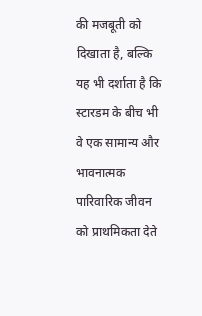की मजबूती को दिखाता है, बल्कि यह भी दर्शाता है कि स्टारडम के बीच भी वे एक सामान्य और भावनात्मक पारिवारिक जीवन को प्राथमिकता देते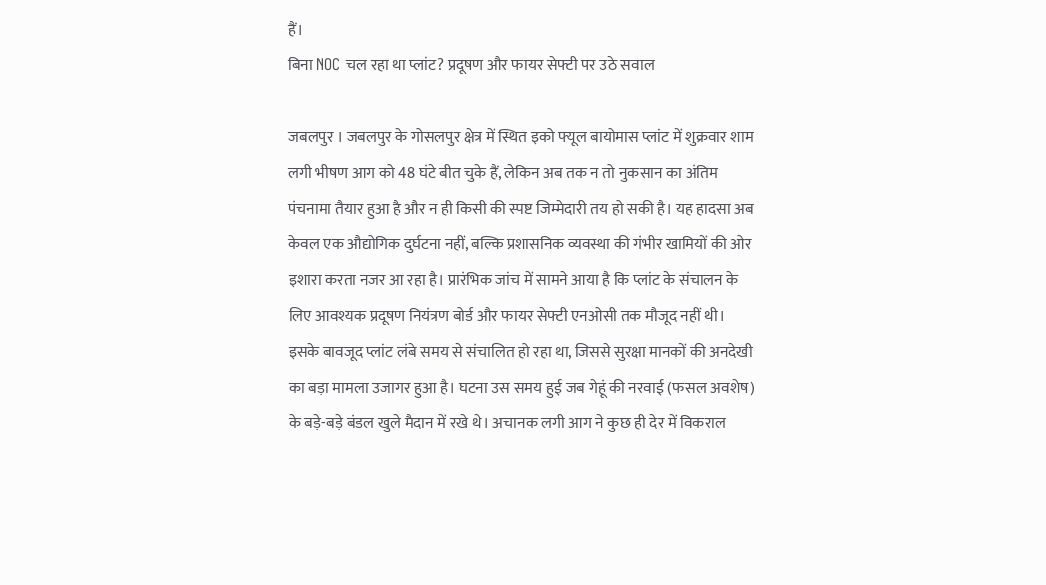हैं।
बिना NOC चल रहा था प्लांट? प्रदूषण और फायर सेफ्टी पर उठे सवाल

जबलपुर । जबलपुर के गोसलपुर क्षेत्र में स्थित इको फ्यूल बायोमास प्लांट में शुक्रवार शाम लगी भीषण आग को 48 घंटे बीत चुके हैं, लेकिन अब तक न तो नुकसान का अंतिम पंचनामा तैयार हुआ है और न ही किसी की स्पष्ट जिम्मेदारी तय हो सकी है। यह हादसा अब केवल एक औद्योगिक दुर्घटना नहीं, बल्कि प्रशासनिक व्यवस्था की गंभीर खामियों की ओर इशारा करता नजर आ रहा है। प्रारंभिक जांच में सामने आया है कि प्लांट के संचालन के लिए आवश्यक प्रदूषण नियंत्रण बोर्ड और फायर सेफ्टी एनओसी तक मौजूद नहीं थी। इसके बावजूद प्लांट लंबे समय से संचालित हो रहा था, जिससे सुरक्षा मानकों की अनदेखी का बड़ा मामला उजागर हुआ है। घटना उस समय हुई जब गेहूं की नरवाई (फसल अवशेष) के बड़े-बड़े बंडल खुले मैदान में रखे थे। अचानक लगी आग ने कुछ ही देर में विकराल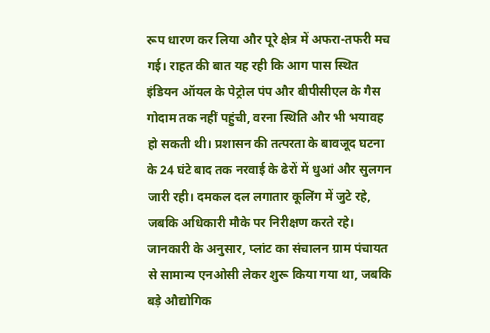रूप धारण कर लिया और पूरे क्षेत्र में अफरा-तफरी मच गई। राहत की बात यह रही कि आग पास स्थित इंडियन ऑयल के पेट्रोल पंप और बीपीसीएल के गैस गोदाम तक नहीं पहुंची, वरना स्थिति और भी भयावह हो सकती थी। प्रशासन की तत्परता के बावजूद घटना के 24 घंटे बाद तक नरवाई के ढेरों में धुआं और सुलगन जारी रही। दमकल दल लगातार कूलिंग में जुटे रहे, जबकि अधिकारी मौके पर निरीक्षण करते रहे। जानकारी के अनुसार, प्लांट का संचालन ग्राम पंचायत से सामान्य एनओसी लेकर शुरू किया गया था, जबकि बड़े औद्योगिक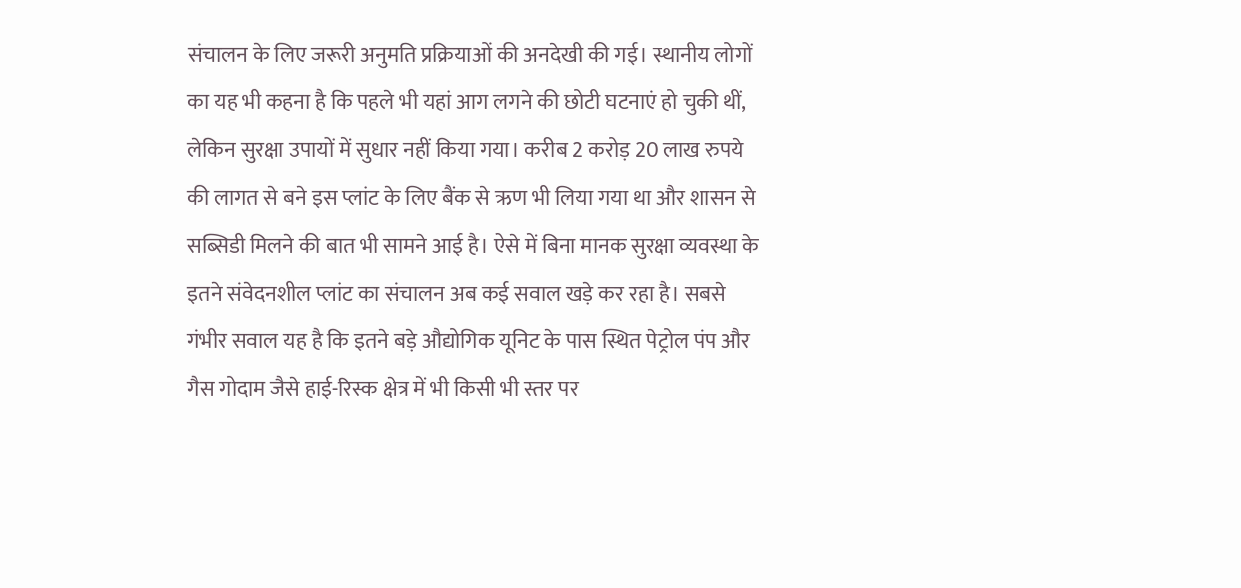संचालन के लिए जरूरी अनुमति प्रक्रियाओं की अनदेखी की गई। स्थानीय लोगों का यह भी कहना है कि पहले भी यहां आग लगने की छोटी घटनाएं हो चुकी थीं, लेकिन सुरक्षा उपायों में सुधार नहीं किया गया। करीब 2 करोड़ 20 लाख रुपये की लागत से बने इस प्लांट के लिए बैंक से ऋण भी लिया गया था और शासन से सब्सिडी मिलने की बात भी सामने आई है। ऐसे में बिना मानक सुरक्षा व्यवस्था के इतने संवेदनशील प्लांट का संचालन अब कई सवाल खड़े कर रहा है। सबसे गंभीर सवाल यह है कि इतने बड़े औद्योगिक यूनिट के पास स्थित पेट्रोल पंप और गैस गोदाम जैसे हाई-रिस्क क्षेत्र में भी किसी भी स्तर पर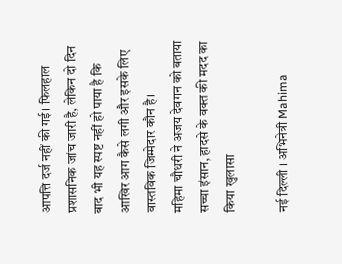आपत्ति दर्ज नहीं की गई। फिलहाल प्रशासनिक जांच जारी है, लेकिन दो दिन बाद भी यह स्पष्ट नहीं हो पाया है कि आखिर आग कैसे लगी और इसके लिए वास्तविक जिम्मेदार कौन है।
महिमा चौधरी ने अजय देवगन को बताया सच्चा इंसान, हादसे के वक्त की मदद का किया खुलासा

नई दिल्ली । अभिनेत्री Mahima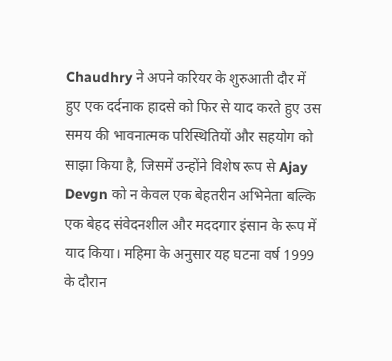Chaudhry ने अपने करियर के शुरुआती दौर में हुए एक दर्दनाक हादसे को फिर से याद करते हुए उस समय की भावनात्मक परिस्थितियों और सहयोग को साझा किया है, जिसमें उन्होंने विशेष रूप से Ajay Devgn को न केवल एक बेहतरीन अभिनेता बल्कि एक बेहद संवेदनशील और मददगार इंसान के रूप में याद किया। महिमा के अनुसार यह घटना वर्ष 1999 के दौरान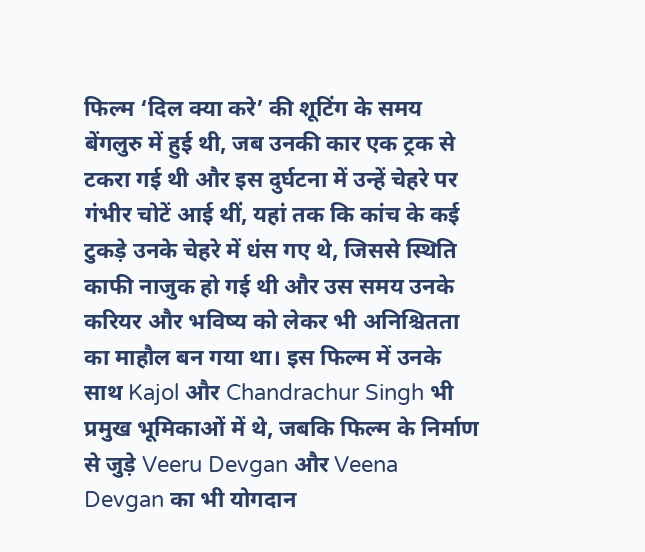फिल्म ‘दिल क्या करे’ की शूटिंग के समय बेंगलुरु में हुई थी, जब उनकी कार एक ट्रक से टकरा गई थी और इस दुर्घटना में उन्हें चेहरे पर गंभीर चोटें आई थीं, यहां तक कि कांच के कई टुकड़े उनके चेहरे में धंस गए थे, जिससे स्थिति काफी नाजुक हो गई थी और उस समय उनके करियर और भविष्य को लेकर भी अनिश्चितता का माहौल बन गया था। इस फिल्म में उनके साथ Kajol और Chandrachur Singh भी प्रमुख भूमिकाओं में थे, जबकि फिल्म के निर्माण से जुड़े Veeru Devgan और Veena Devgan का भी योगदान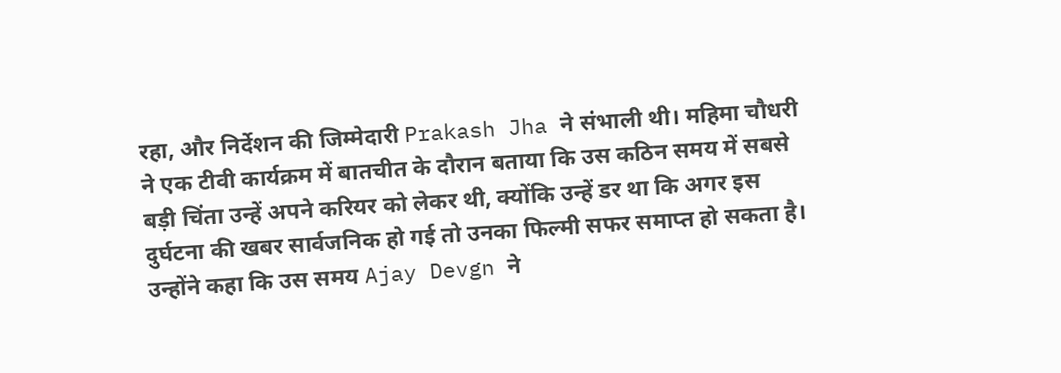रहा, और निर्देशन की जिम्मेदारी Prakash Jha ने संभाली थी। महिमा चौधरी ने एक टीवी कार्यक्रम में बातचीत के दौरान बताया कि उस कठिन समय में सबसे बड़ी चिंता उन्हें अपने करियर को लेकर थी, क्योंकि उन्हें डर था कि अगर इस दुर्घटना की खबर सार्वजनिक हो गई तो उनका फिल्मी सफर समाप्त हो सकता है। उन्होंने कहा कि उस समय Ajay Devgn ने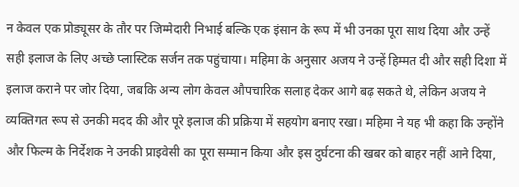न केवल एक प्रोड्यूसर के तौर पर जिम्मेदारी निभाई बल्कि एक इंसान के रूप में भी उनका पूरा साथ दिया और उन्हें सही इलाज के लिए अच्छे प्लास्टिक सर्जन तक पहुंचाया। महिमा के अनुसार अजय ने उन्हें हिम्मत दी और सही दिशा में इलाज कराने पर जोर दिया, जबकि अन्य लोग केवल औपचारिक सलाह देकर आगे बढ़ सकते थे, लेकिन अजय ने व्यक्तिगत रूप से उनकी मदद की और पूरे इलाज की प्रक्रिया में सहयोग बनाए रखा। महिमा ने यह भी कहा कि उन्होंने और फिल्म के निर्देशक ने उनकी प्राइवेसी का पूरा सम्मान किया और इस दुर्घटना की खबर को बाहर नहीं आने दिया,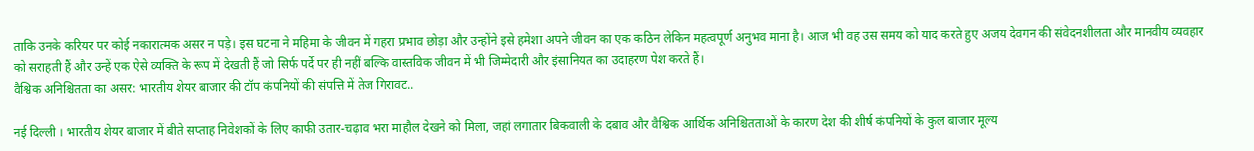ताकि उनके करियर पर कोई नकारात्मक असर न पड़े। इस घटना ने महिमा के जीवन में गहरा प्रभाव छोड़ा और उन्होंने इसे हमेशा अपने जीवन का एक कठिन लेकिन महत्वपूर्ण अनुभव माना है। आज भी वह उस समय को याद करते हुए अजय देवगन की संवेदनशीलता और मानवीय व्यवहार को सराहती हैं और उन्हें एक ऐसे व्यक्ति के रूप में देखती हैं जो सिर्फ पर्दे पर ही नहीं बल्कि वास्तविक जीवन में भी जिम्मेदारी और इंसानियत का उदाहरण पेश करते हैं।
वैश्विक अनिश्चितता का असर: भारतीय शेयर बाजार की टॉप कंपनियों की संपत्ति में तेज गिरावट..

नई दिल्ली । भारतीय शेयर बाजार में बीते सप्ताह निवेशकों के लिए काफी उतार-चढ़ाव भरा माहौल देखने को मिला, जहां लगातार बिकवाली के दबाव और वैश्विक आर्थिक अनिश्चितताओं के कारण देश की शीर्ष कंपनियों के कुल बाजार मूल्य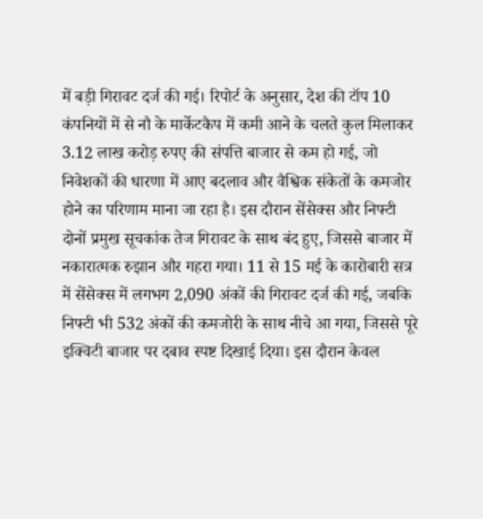में बड़ी गिरावट दर्ज की गई। रिपोर्ट के अनुसार, देश की टॉप 10 कंपनियों में से नौ के मार्केटकैप में कमी आने के चलते कुल मिलाकर 3.12 लाख करोड़ रुपए की संपत्ति बाजार से कम हो गई, जो निवेशकों की धारणा में आए बदलाव और वैश्विक संकेतों के कमजोर होने का परिणाम माना जा रहा है। इस दौरान सेंसेक्स और निफ्टी दोनों प्रमुख सूचकांक तेज गिरावट के साथ बंद हुए, जिससे बाजार में नकारात्मक रुझान और गहरा गया। 11 से 15 मई के कारोबारी सत्र में सेंसेक्स में लगभग 2,090 अंकों की गिरावट दर्ज की गई, जबकि निफ्टी भी 532 अंकों की कमजोरी के साथ नीचे आ गया, जिससे पूरे इक्विटी बाजार पर दबाव स्पष्ट दिखाई दिया। इस दौरान केवल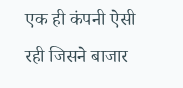एक ही कंपनी ऐसी रही जिसने बाजार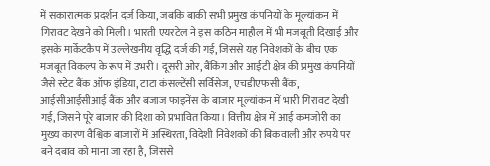में सकारात्मक प्रदर्शन दर्ज किया, जबकि बाकी सभी प्रमुख कंपनियों के मूल्यांकन में गिरावट देखने को मिली। भारती एयरटेल ने इस कठिन माहौल में भी मजबूती दिखाई और इसके मार्केटकैप में उल्लेखनीय वृद्धि दर्ज की गई, जिससे यह निवेशकों के बीच एक मजबूत विकल्प के रूप में उभरी। दूसरी ओर, बैंकिंग और आईटी क्षेत्र की प्रमुख कंपनियों जैसे स्टेट बैंक ऑफ इंडिया, टाटा कंसल्टेंसी सर्विसेज, एचडीएफसी बैंक, आईसीआईसीआई बैंक और बजाज फाइनेंस के बाजार मूल्यांकन में भारी गिरावट देखी गई, जिसने पूरे बाजार की दिशा को प्रभावित किया। वित्तीय क्षेत्र में आई कमजोरी का मुख्य कारण वैश्विक बाजारों में अस्थिरता, विदेशी निवेशकों की बिकवाली और रुपये पर बने दबाव को माना जा रहा है, जिससे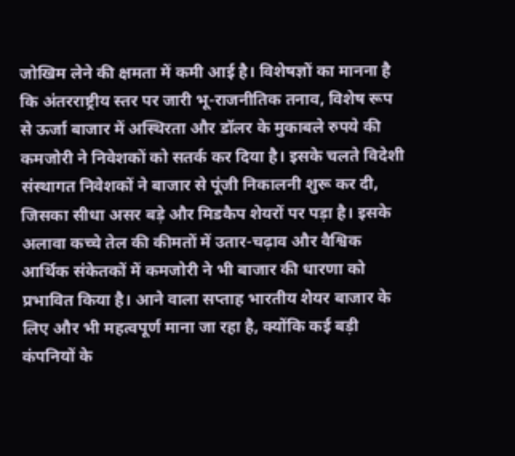जोखिम लेने की क्षमता में कमी आई है। विशेषज्ञों का मानना है कि अंतरराष्ट्रीय स्तर पर जारी भू-राजनीतिक तनाव, विशेष रूप से ऊर्जा बाजार में अस्थिरता और डॉलर के मुकाबले रुपये की कमजोरी ने निवेशकों को सतर्क कर दिया है। इसके चलते विदेशी संस्थागत निवेशकों ने बाजार से पूंजी निकालनी शुरू कर दी, जिसका सीधा असर बड़े और मिडकैप शेयरों पर पड़ा है। इसके अलावा कच्चे तेल की कीमतों में उतार-चढ़ाव और वैश्विक आर्थिक संकेतकों में कमजोरी ने भी बाजार की धारणा को प्रभावित किया है। आने वाला सप्ताह भारतीय शेयर बाजार के लिए और भी महत्वपूर्ण माना जा रहा है, क्योंकि कई बड़ी कंपनियों के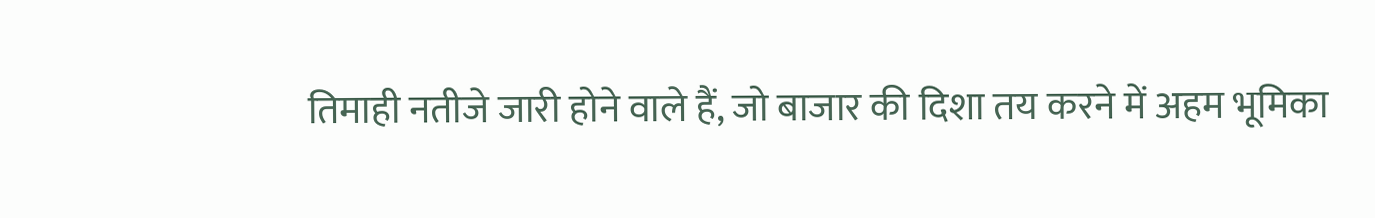तिमाही नतीजे जारी होने वाले हैं, जो बाजार की दिशा तय करने में अहम भूमिका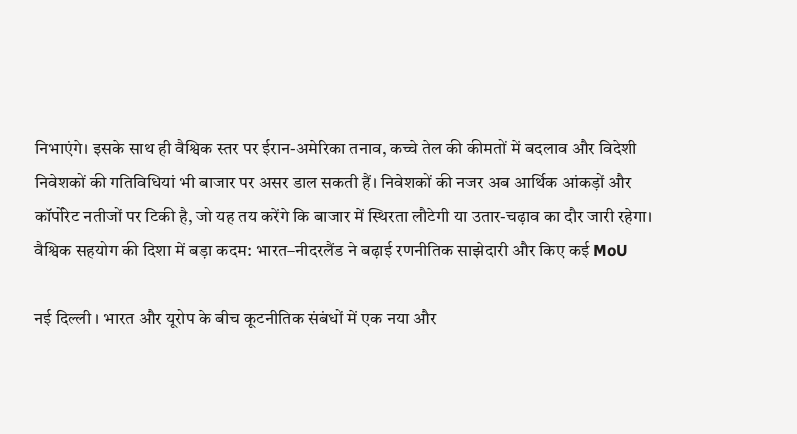निभाएंगे। इसके साथ ही वैश्विक स्तर पर ईरान-अमेरिका तनाव, कच्चे तेल की कीमतों में बदलाव और विदेशी निवेशकों की गतिविधियां भी बाजार पर असर डाल सकती हैं। निवेशकों की नजर अब आर्थिक आंकड़ों और कॉर्पोरेट नतीजों पर टिकी है, जो यह तय करेंगे कि बाजार में स्थिरता लौटेगी या उतार-चढ़ाव का दौर जारी रहेगा।
वैश्विक सहयोग की दिशा में बड़ा कदम: भारत–नीदरलैंड ने बढ़ाई रणनीतिक साझेदारी और किए कई MoU

नई दिल्ली । भारत और यूरोप के बीच कूटनीतिक संबंधों में एक नया और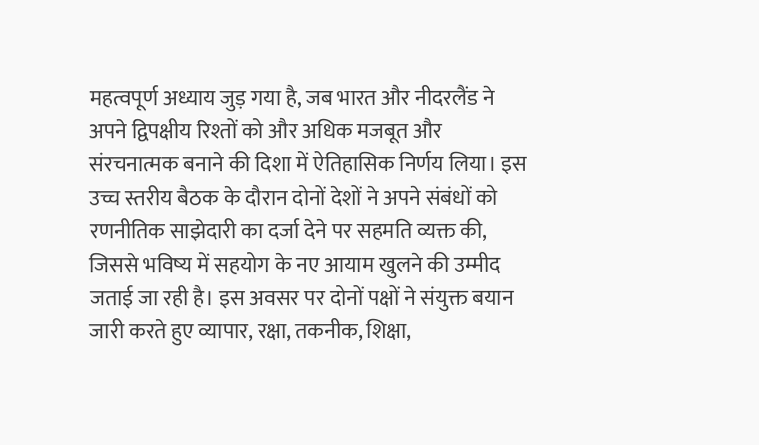महत्वपूर्ण अध्याय जुड़ गया है, जब भारत और नीदरलैंड ने अपने द्विपक्षीय रिश्तों को और अधिक मजबूत और संरचनात्मक बनाने की दिशा में ऐतिहासिक निर्णय लिया। इस उच्च स्तरीय बैठक के दौरान दोनों देशों ने अपने संबंधों को रणनीतिक साझेदारी का दर्जा देने पर सहमति व्यक्त की, जिससे भविष्य में सहयोग के नए आयाम खुलने की उम्मीद जताई जा रही है। इस अवसर पर दोनों पक्षों ने संयुक्त बयान जारी करते हुए व्यापार, रक्षा, तकनीक, शिक्षा,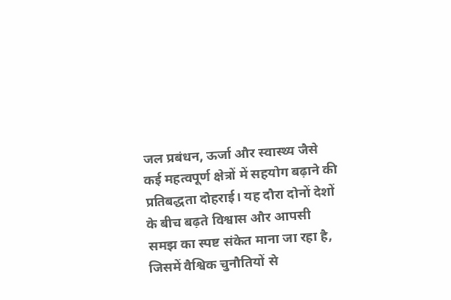जल प्रबंधन, ऊर्जा और स्वास्थ्य जैसे कई महत्वपूर्ण क्षेत्रों में सहयोग बढ़ाने की प्रतिबद्धता दोहराई। यह दौरा दोनों देशों के बीच बढ़ते विश्वास और आपसी समझ का स्पष्ट संकेत माना जा रहा है, जिसमें वैश्विक चुनौतियों से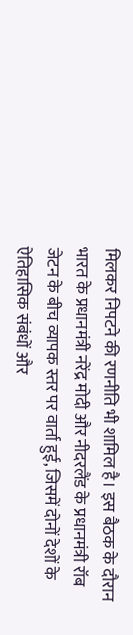मिलकर निपटने की रणनीति भी शामिल है। इस बैठक के दौरान भारत के प्रधानमंत्री नरेंद्र मोदी और नीदरलैंड के प्रधानमंत्री रॉब जेटन के बीच व्यापक स्तर पर वार्ता हुई, जिसमें दोनों देशों के ऐतिहासिक संबंधों और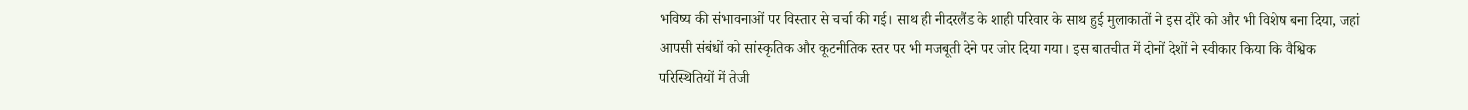भविष्य की संभावनाओं पर विस्तार से चर्चा की गई। साथ ही नीदरलैंड के शाही परिवार के साथ हुई मुलाकातों ने इस दौरे को और भी विशेष बना दिया, जहां आपसी संबंधों को सांस्कृतिक और कूटनीतिक स्तर पर भी मजबूती देने पर जोर दिया गया। इस बातचीत में दोनों देशों ने स्वीकार किया कि वैश्विक परिस्थितियों में तेजी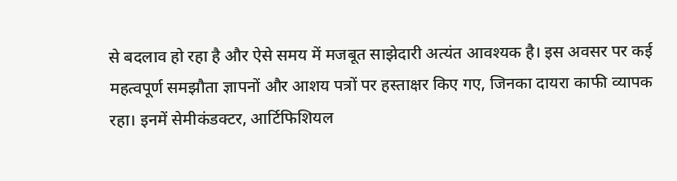से बदलाव हो रहा है और ऐसे समय में मजबूत साझेदारी अत्यंत आवश्यक है। इस अवसर पर कई महत्वपूर्ण समझौता ज्ञापनों और आशय पत्रों पर हस्ताक्षर किए गए, जिनका दायरा काफी व्यापक रहा। इनमें सेमीकंडक्टर, आर्टिफिशियल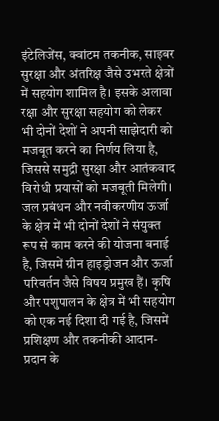इंटेलिजेंस, क्वांटम तकनीक, साइबर सुरक्षा और अंतरिक्ष जैसे उभरते क्षेत्रों में सहयोग शामिल है। इसके अलावा रक्षा और सुरक्षा सहयोग को लेकर भी दोनों देशों ने अपनी साझेदारी को मजबूत करने का निर्णय लिया है, जिससे समुद्री सुरक्षा और आतंकवाद विरोधी प्रयासों को मजबूती मिलेगी। जल प्रबंधन और नवीकरणीय ऊर्जा के क्षेत्र में भी दोनों देशों ने संयुक्त रूप से काम करने की योजना बनाई है, जिसमें ग्रीन हाइड्रोजन और ऊर्जा परिवर्तन जैसे विषय प्रमुख हैं। कृषि और पशुपालन के क्षेत्र में भी सहयोग को एक नई दिशा दी गई है, जिसमें प्रशिक्षण और तकनीकी आदान-प्रदान के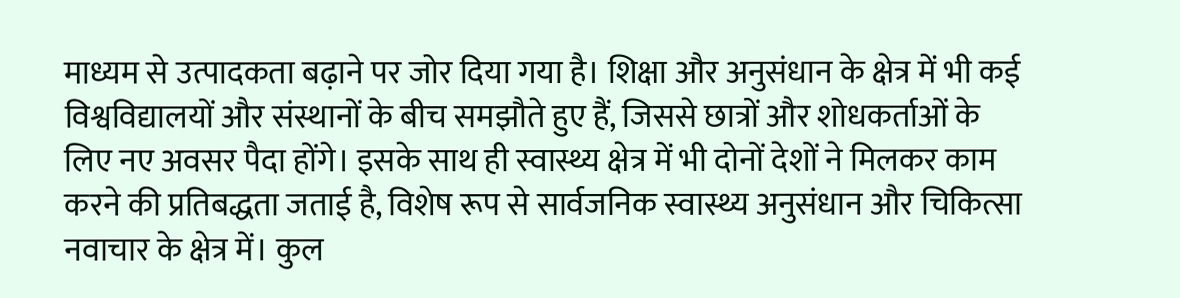माध्यम से उत्पादकता बढ़ाने पर जोर दिया गया है। शिक्षा और अनुसंधान के क्षेत्र में भी कई विश्वविद्यालयों और संस्थानों के बीच समझौते हुए हैं, जिससे छात्रों और शोधकर्ताओं के लिए नए अवसर पैदा होंगे। इसके साथ ही स्वास्थ्य क्षेत्र में भी दोनों देशों ने मिलकर काम करने की प्रतिबद्धता जताई है, विशेष रूप से सार्वजनिक स्वास्थ्य अनुसंधान और चिकित्सा नवाचार के क्षेत्र में। कुल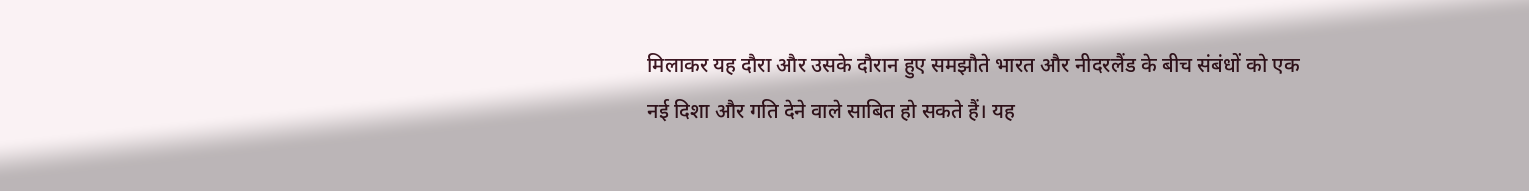मिलाकर यह दौरा और उसके दौरान हुए समझौते भारत और नीदरलैंड के बीच संबंधों को एक नई दिशा और गति देने वाले साबित हो सकते हैं। यह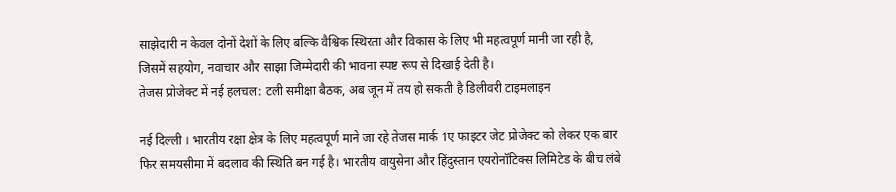साझेदारी न केवल दोनों देशों के लिए बल्कि वैश्विक स्थिरता और विकास के लिए भी महत्वपूर्ण मानी जा रही है, जिसमें सहयोग, नवाचार और साझा जिम्मेदारी की भावना स्पष्ट रूप से दिखाई देती है।
तेजस प्रोजेक्ट में नई हलचल: टली समीक्षा बैठक, अब जून में तय हो सकती है डिलीवरी टाइमलाइन

नई दिल्ली । भारतीय रक्षा क्षेत्र के लिए महत्वपूर्ण माने जा रहे तेजस मार्क 1ए फाइटर जेट प्रोजेक्ट को लेकर एक बार फिर समयसीमा में बदलाव की स्थिति बन गई है। भारतीय वायुसेना और हिंदुस्तान एयरोनॉटिक्स लिमिटेड के बीच लंबे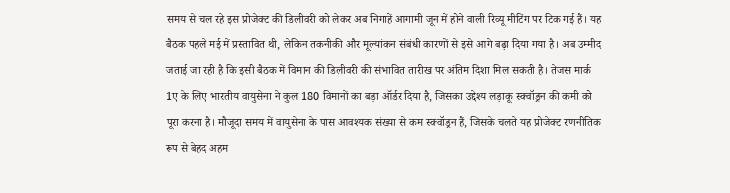समय से चल रहे इस प्रोजेक्ट की डिलीवरी को लेकर अब निगाहें आगामी जून में होने वाली रिव्यू मीटिंग पर टिक गई हैं। यह बैठक पहले मई में प्रस्तावित थी, लेकिन तकनीकी और मूल्यांकन संबंधी कारणों से इसे आगे बढ़ा दिया गया है। अब उम्मीद जताई जा रही है कि इसी बैठक में विमान की डिलीवरी की संभावित तारीख पर अंतिम दिशा मिल सकती है। तेजस मार्क 1ए के लिए भारतीय वायुसेना ने कुल 180 विमानों का बड़ा ऑर्डर दिया है, जिसका उद्देश्य लड़ाकू स्क्वॉड्रन की कमी को पूरा करना है। मौजूदा समय में वायुसेना के पास आवश्यक संख्या से कम स्क्वॉड्रन हैं, जिसके चलते यह प्रोजेक्ट रणनीतिक रूप से बेहद अहम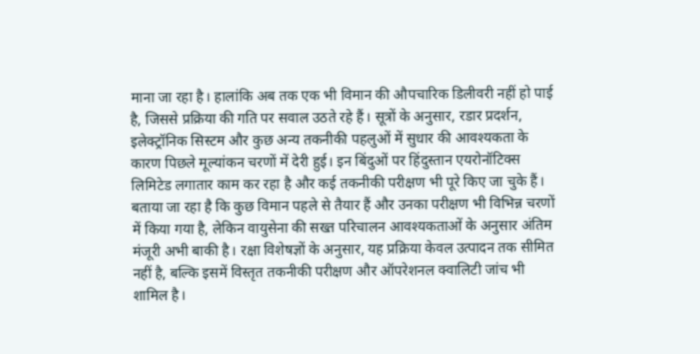माना जा रहा है। हालांकि अब तक एक भी विमान की औपचारिक डिलीवरी नहीं हो पाई है, जिससे प्रक्रिया की गति पर सवाल उठते रहे हैं। सूत्रों के अनुसार, रडार प्रदर्शन, इलेक्ट्रॉनिक सिस्टम और कुछ अन्य तकनीकी पहलुओं में सुधार की आवश्यकता के कारण पिछले मूल्यांकन चरणों में देरी हुई। इन बिंदुओं पर हिंदुस्तान एयरोनॉटिक्स लिमिटेड लगातार काम कर रहा है और कई तकनीकी परीक्षण भी पूरे किए जा चुके हैं। बताया जा रहा है कि कुछ विमान पहले से तैयार हैं और उनका परीक्षण भी विभिन्न चरणों में किया गया है, लेकिन वायुसेना की सख्त परिचालन आवश्यकताओं के अनुसार अंतिम मंजूरी अभी बाकी है। रक्षा विशेषज्ञों के अनुसार, यह प्रक्रिया केवल उत्पादन तक सीमित नहीं है, बल्कि इसमें विस्तृत तकनीकी परीक्षण और ऑपरेशनल क्वालिटी जांच भी शामिल है।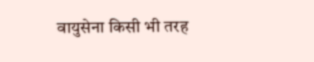वायुसेना किसी भी तरह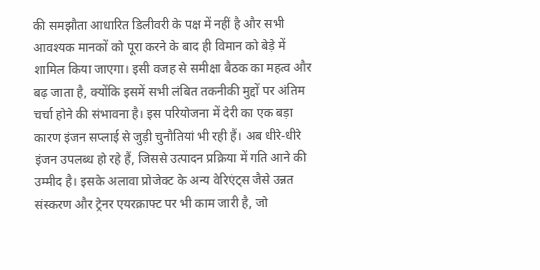की समझौता आधारित डिलीवरी के पक्ष में नहीं है और सभी आवश्यक मानकों को पूरा करने के बाद ही विमान को बेड़े में शामिल किया जाएगा। इसी वजह से समीक्षा बैठक का महत्व और बढ़ जाता है, क्योंकि इसमें सभी लंबित तकनीकी मुद्दों पर अंतिम चर्चा होने की संभावना है। इस परियोजना में देरी का एक बड़ा कारण इंजन सप्लाई से जुड़ी चुनौतियां भी रही हैं। अब धीरे-धीरे इंजन उपलब्ध हो रहे हैं, जिससे उत्पादन प्रक्रिया में गति आने की उम्मीद है। इसके अलावा प्रोजेक्ट के अन्य वेरिएंट्स जैसे उन्नत संस्करण और ट्रेनर एयरक्राफ्ट पर भी काम जारी है, जो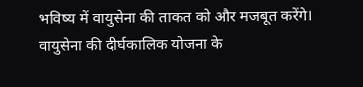भविष्य में वायुसेना की ताकत को और मजबूत करेंगे। वायुसेना की दीर्घकालिक योजना के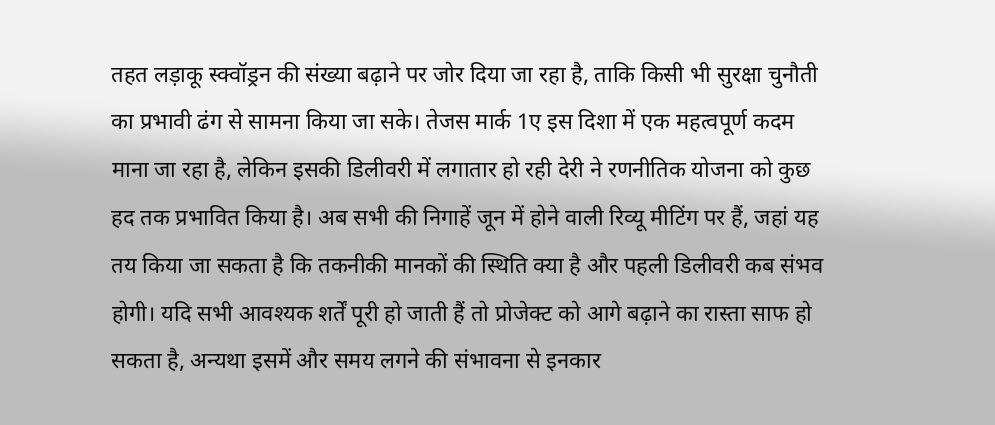तहत लड़ाकू स्क्वॉड्रन की संख्या बढ़ाने पर जोर दिया जा रहा है, ताकि किसी भी सुरक्षा चुनौती का प्रभावी ढंग से सामना किया जा सके। तेजस मार्क 1ए इस दिशा में एक महत्वपूर्ण कदम माना जा रहा है, लेकिन इसकी डिलीवरी में लगातार हो रही देरी ने रणनीतिक योजना को कुछ हद तक प्रभावित किया है। अब सभी की निगाहें जून में होने वाली रिव्यू मीटिंग पर हैं, जहां यह तय किया जा सकता है कि तकनीकी मानकों की स्थिति क्या है और पहली डिलीवरी कब संभव होगी। यदि सभी आवश्यक शर्तें पूरी हो जाती हैं तो प्रोजेक्ट को आगे बढ़ाने का रास्ता साफ हो सकता है, अन्यथा इसमें और समय लगने की संभावना से इनकार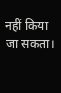नहीं किया जा सकता।